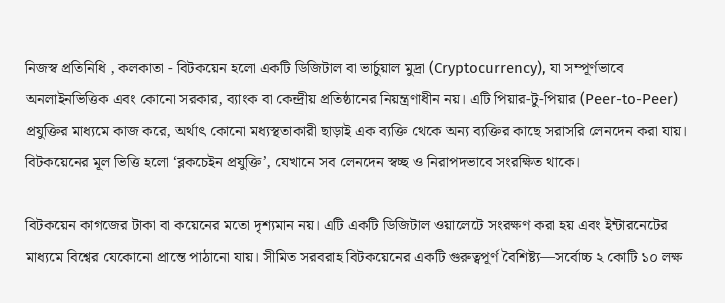নিজস্ব প্রতিনিধি , কলকাতা - বিটকয়েন হলো একটি ডিজিটাল বা ভার্চুয়াল মুদ্রা (Cryptocurrency), যা সম্পূর্ণভাবে অনলাইনভিত্তিক এবং কোনো সরকার, ব্যাংক বা কেন্দ্রীয় প্রতিষ্ঠানের নিয়ন্ত্রণাধীন নয়। এটি পিয়ার-টু-পিয়ার (Peer-to-Peer) প্রযুক্তির মাধ্যমে কাজ করে, অর্থাৎ কোনো মধ্যস্থতাকারী ছাড়াই এক ব্যক্তি থেকে অন্য ব্যক্তির কাছে সরাসরি লেনদেন করা যায়। বিটকয়েনের মূল ভিত্তি হলো ‘ব্লকচেইন প্রযুক্তি’, যেখানে সব লেনদেন স্বচ্ছ ও নিরাপদভাবে সংরক্ষিত থাকে।

বিটকয়েন কাগজের টাকা বা কয়েনের মতো দৃশ্যমান নয়। এটি একটি ডিজিটাল ওয়ালেটে সংরক্ষণ করা হয় এবং ইন্টারনেটের মাধ্যমে বিশ্বের যেকোনো প্রান্তে পাঠানো যায়। সীমিত সরবরাহ বিটকয়েনের একটি গুরুত্বপূর্ণ বৈশিষ্ট্য—সর্বোচ্চ ২ কোটি ১০ লক্ষ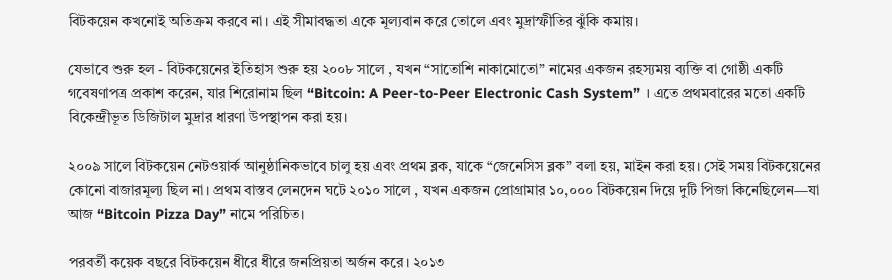বিটকয়েন কখনোই অতিক্রম করবে না। এই সীমাবদ্ধতা একে মূল্যবান করে তোলে এবং মুদ্রাস্ফীতির ঝুঁকি কমায়।

যেভাবে শুরু হল - বিটকয়েনের ইতিহাস শুরু হয় ২০০৮ সালে , যখন “সাতোশি নাকামোতো” নামের একজন রহস্যময় ব্যক্তি বা গোষ্ঠী একটি গবেষণাপত্র প্রকাশ করেন, যার শিরোনাম ছিল “Bitcoin: A Peer-to-Peer Electronic Cash System” । এতে প্রথমবারের মতো একটি বিকেন্দ্রীভূত ডিজিটাল মুদ্রার ধারণা উপস্থাপন করা হয়।

২০০৯ সালে বিটকয়েন নেটওয়ার্ক আনুষ্ঠানিকভাবে চালু হয় এবং প্রথম ব্লক, যাকে “জেনেসিস ব্লক” বলা হয়, মাইন করা হয়। সেই সময় বিটকয়েনের কোনো বাজারমূল্য ছিল না। প্রথম বাস্তব লেনদেন ঘটে ২০১০ সালে , যখন একজন প্রোগ্রামার ১০,০০০ বিটকয়েন দিয়ে দুটি পিজা কিনেছিলেন—যা আজ “Bitcoin Pizza Day” নামে পরিচিত।

পরবর্তী কয়েক বছরে বিটকয়েন ধীরে ধীরে জনপ্রিয়তা অর্জন করে। ২০১৩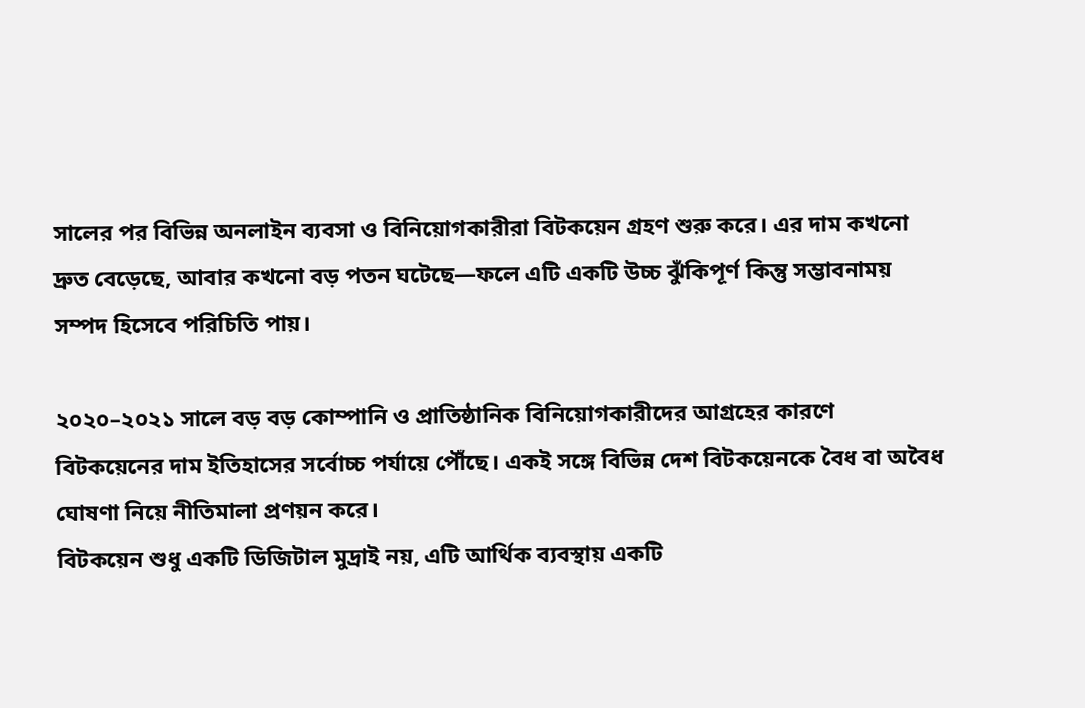সালের পর বিভিন্ন অনলাইন ব্যবসা ও বিনিয়োগকারীরা বিটকয়েন গ্রহণ শুরু করে। এর দাম কখনো দ্রুত বেড়েছে, আবার কখনো বড় পতন ঘটেছে—ফলে এটি একটি উচ্চ ঝুঁকিপূর্ণ কিন্তু সম্ভাবনাময় সম্পদ হিসেবে পরিচিতি পায়।

২০২০–২০২১ সালে বড় বড় কোম্পানি ও প্রাতিষ্ঠানিক বিনিয়োগকারীদের আগ্রহের কারণে বিটকয়েনের দাম ইতিহাসের সর্বোচ্চ পর্যায়ে পৌঁছে। একই সঙ্গে বিভিন্ন দেশ বিটকয়েনকে বৈধ বা অবৈধ ঘোষণা নিয়ে নীতিমালা প্রণয়ন করে।
বিটকয়েন শুধু একটি ডিজিটাল মুদ্রাই নয়, এটি আর্থিক ব্যবস্থায় একটি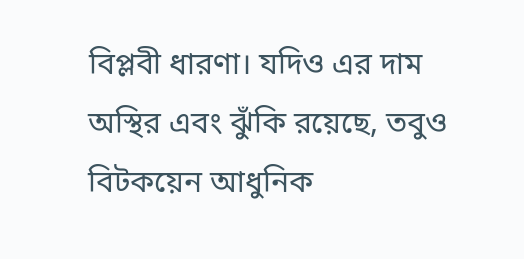বিপ্লবী ধারণা। যদিও এর দাম অস্থির এবং ঝুঁকি রয়েছে, তবুও বিটকয়েন আধুনিক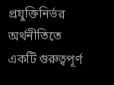প্রযুক্তিনির্ভর অর্থনীতিতে একটি গুরুত্বপূর্ণ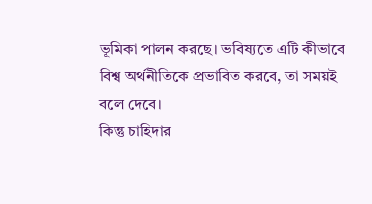ভূমিকা পালন করছে। ভবিষ্যতে এটি কীভাবে বিশ্ব অর্থনীতিকে প্রভাবিত করবে, তা সময়ই বলে দেবে।
কিন্তু চাহিদার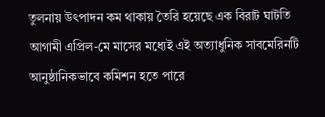তুলনায় উৎপাদন কম থাকায় তৈরি হয়েছে এক বিরাট ঘাটতি
আগামী এপ্রিল-মে মাসের মধ্যেই এই অত্যাধুনিক সাবমেরিনটি আনুষ্ঠানিকভাবে কমিশন হতে পারে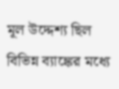মূল উদ্দেশ্য ছিল বিভিন্ন ব্যাঙ্কের মধ্যে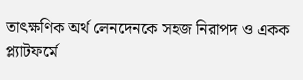তাৎক্ষণিক অর্থ লেনদেনকে সহজ নিরাপদ ও একক প্ল্যাটফর্মে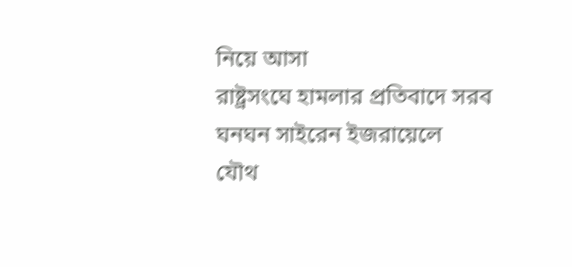নিয়ে আসা
রাষ্ট্রসংঘে হামলার প্রতিবাদে সরব
ঘনঘন সাইরেন ইজরায়েলে
যৌথ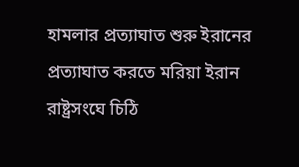হামলার প্রত্যাঘাত শুরু ইরানের
প্রত্যাঘাত করতে মরিয়া ইরান
রাষ্ট্রসংঘে চিঠি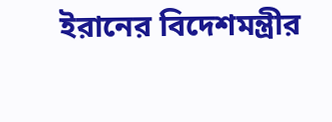ইরানের বিদেশমন্ত্রীর